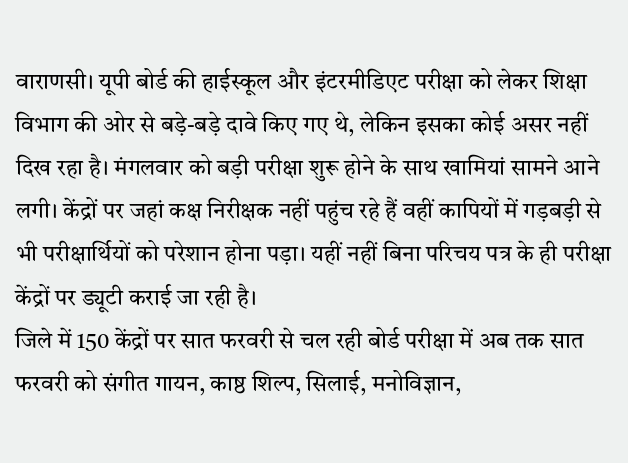वाराणसी। यूपी बोर्ड की हाईस्कूल और इंटरमीडिएट परीक्षा को लेकर शिक्षा विभाग की ओर से बड़े-बड़े दावे किए गए थे, लेकिन इसका कोई असर नहीं दिख रहा है। मंगलवार को बड़ी परीक्षा शुरू होने के साथ खामियां सामने आने लगी। केंद्रों पर जहां कक्ष निरीक्षक नहीं पहुंच रहे हैं वहीं कापियों में गड़बड़ी से भी परीक्षार्थियों को परेशान होना पड़ा। यहीं नहीं बिना परिचय पत्र के ही परीक्षा केंद्रों पर ड्यूटी कराई जा रही है।
जिले में 150 केंद्रों पर सात फरवरी से चल रही बोर्ड परीक्षा में अब तक सात फरवरी को संगीत गायन, काष्ठ शिल्प, सिलाई, मनोविज्ञान,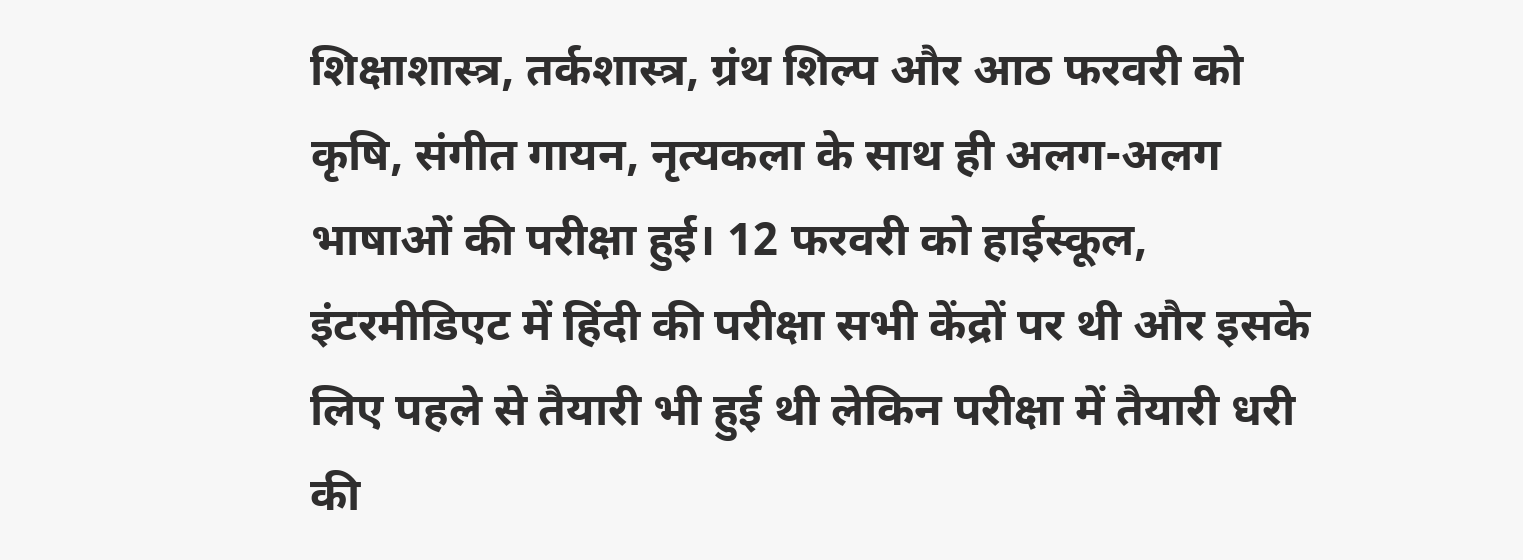शिक्षाशास्त्र, तर्कशास्त्र, ग्रंथ शिल्प और आठ फरवरी को कृषि, संगीत गायन, नृत्यकला के साथ ही अलग-अलग भाषाओं की परीक्षा हुई। 12 फरवरी को हाईस्कूल, इंटरमीडिएट में हिंदी की परीक्षा सभी केंद्रों पर थी और इसके लिए पहले से तैयारी भी हुई थी लेकिन परीक्षा में तैयारी धरी की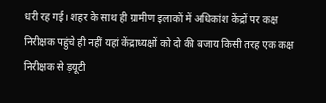धरी रह गई। शहर के साथ ही ग्रामीण इलाकों में अधिकांश केंद्रों पर कक्ष निरीक्षक पहुंचे ही नहीं यहां केंद्राध्यक्षों को दो की बजाय किसी तरह एक कक्ष निरीक्षक से ड़यूटी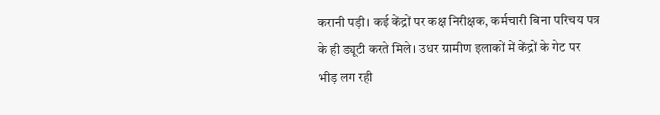करानी पड़ी। कई केंद्रों पर कक्ष निरीक्षक, कर्मचारी बिना परिचय पत्र के ही ड्यूटी करते मिले। उधर ग्रामीण इलाकों में केंद्रों के गेट पर भीड़ लग रही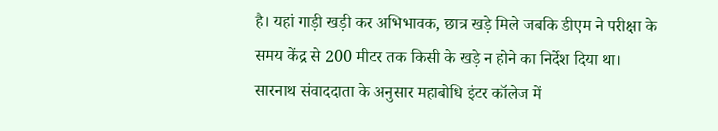है। यहां गाड़ी खड़ी कर अभिभावक, छात्र खड़े मिले जबकि डीएम ने परीक्षा के समय केंद्र से 200 मीटर तक किसी के खड़े न होने का निर्देश दिया था।
सारनाथ संवाददाता के अनुसार महाबोधि इंटर कॉलेज में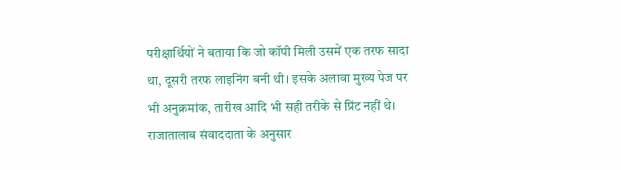परीक्षार्थियों ने बताया कि जो कॉपी मिली उसमें एक तरफ सादा था, दूसरी तरफ लाइनिंग बनी थी। इसके अलावा मुख्य पेज पर भी अनुक्रमांक, तारीख आदि भी सही तरीके से प्रिंट नहीं थे। राजातालाब संवाददाता के अनुसार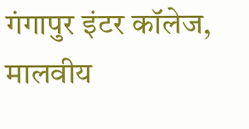गंगापुर इंटर कॉलेज, मालवीय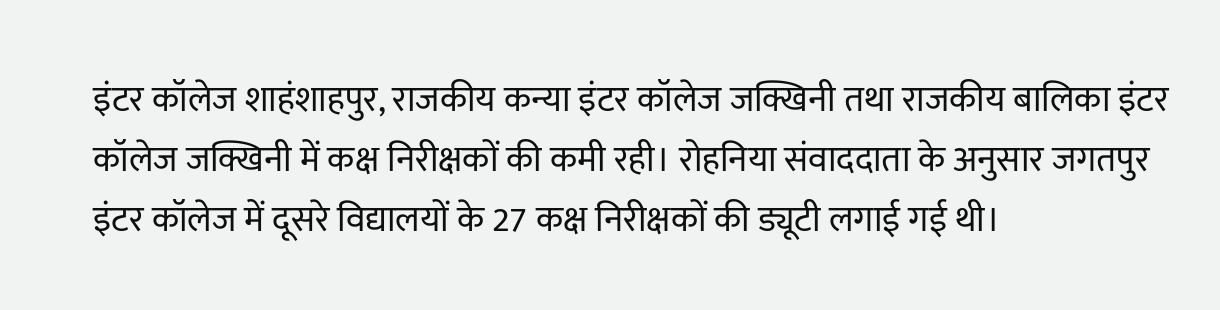इंटर कॉलेज शाहंशाहपुर, राजकीय कन्या इंटर कॉलेज जक्खिनी तथा राजकीय बालिका इंटर कॉलेज जक्खिनी में कक्ष निरीक्षकों की कमी रही। रोहनिया संवाददाता के अनुसार जगतपुर इंटर कॉलेज में दूसरे विद्यालयों के 27 कक्ष निरीक्षकों की ड्यूटी लगाई गई थी।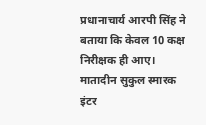प्रधानाचार्य आरपी सिंह ने बताया कि केवल 10 कक्ष निरीक्षक ही आए। मातादीन सुकुल स्मारक इंटर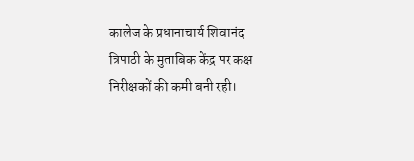कालेज के प्रधानाचार्य शिवानंद त्रिपाठी के मुताबिक केंद्र पर कक्ष निरीक्षकों की कमी बनी रही।